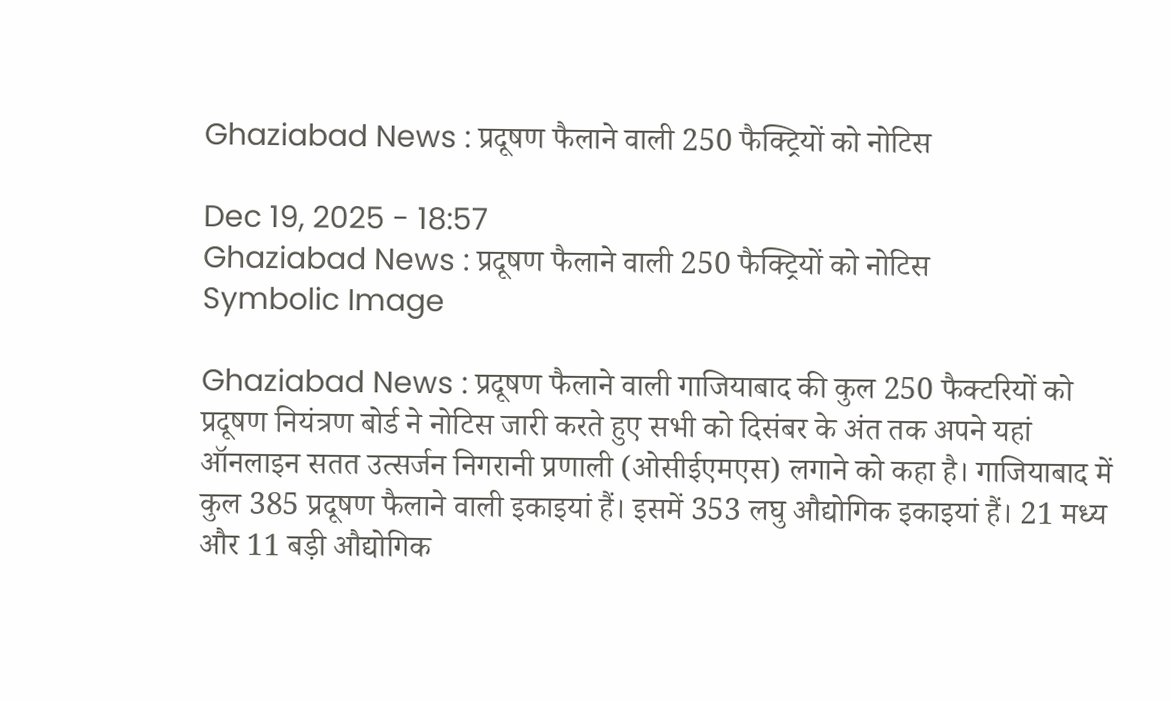Ghaziabad News : प्रदूषण फैलाने वाली 250 फैक्ट्रियों को नोटिस

Dec 19, 2025 - 18:57
Ghaziabad News : प्रदूषण फैलाने वाली 250 फैक्ट्रियों को नोटिस
Symbolic Image

Ghaziabad News : प्रदूषण फैलाने वाली गाजियाबाद की कुल 250 फैक्टरियों को प्रदूषण नियंत्रण बोर्ड ने नोटिस जारी करते हुए सभी को दिसंबर के अंत तक अपने यहां ऑनलाइन सतत उत्सर्जन निगरानी प्रणाली (ओसीईएमएस) लगाने को कहा है। गाजियाबाद में कुल 385 प्रदूषण फैलाने वाली इकाइयां हैं। इसमें 353 लघु औद्योगिक इकाइयां हैं। 21 मध्य और 11 बड़ी औद्योगिक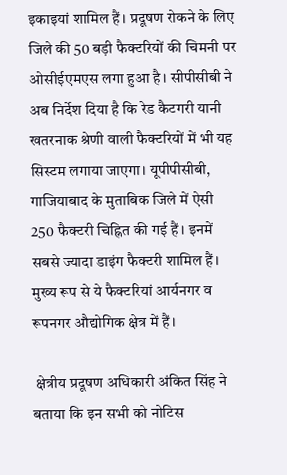इकाइयां शामिल हैं। प्रदूषण रोकने के लिए जिले की 50 बड़ी फैक्टरियों की चिमनी पर ओसीईएमएस लगा हुआ है। सीपीसीबी ने अब निर्देश दिया है कि रेड कैटगरी यानी खतरनाक श्रेणी वाली फैक्टरियों में भी यह सिस्टम लगाया जाएगा। यूपीपीसीबी, गाजियाबाद के मुताबिक जिले में ऐसी 250 फैक्टरी चिह्नित की गई हैं। इनमें सबसे ज्यादा डाइंग फैक्टरी शामिल हैं। मुख्य रूप से ये फैक्टरियां आर्यनगर व रूपनगर औद्योगिक क्षेत्र में हैं।

 क्षेत्रीय प्रदूषण अधिकारी अंकित सिंह ने बताया कि इन सभी को नोटिस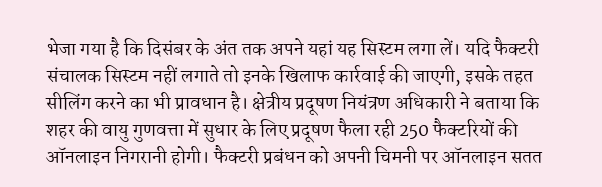भेजा गया है कि दिसंबर के अंत तक अपने यहां यह सिस्टम लगा लें। यदि फैक्टरी संचालक सिस्टम नहीं लगाते तो इनके खिलाफ कार्रवाई की जाएगी, इसके तहत सीलिंग करने का भी प्रावधान है। क्षेत्रीय प्रदूषण नियंत्रण अधिकारी ने बताया कि शहर की वायु गुणवत्ता में सुधार के लिए प्रदूषण फैला रही 250 फैक्टरियों की ऑनलाइन निगरानी होगी। फैक्टरी प्रबंधन को अपनी चिमनी पर ऑनलाइन सतत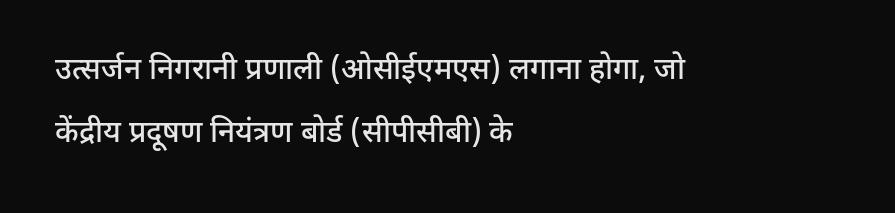उत्सर्जन निगरानी प्रणाली (ओसीईएमएस) लगाना होगा, जो केंद्रीय प्रदूषण नियंत्रण बोर्ड (सीपीसीबी) के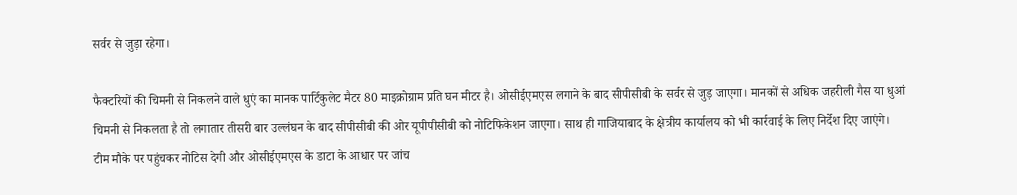सर्वर से जुड़ा रहेगा।

फैक्टरियों की चिमनी से निकलने वाले धुएं का मानक पार्टिकुलेट मैटर 80 माइक्रोग्राम प्रति घन मीटर है। ओसीईएमएस लगाने के बाद सीपीसीबी के सर्वर से जुड़ जाएगा। मानकों से अधिक जहरीली गैस या धुआं चिमनी से निकलता है तो लगातार तीसरी बार उल्लंघन के बाद सीपीसीबी की ओर यूपीपीसीबी को नोटिफिकेशन जाएगा। साथ ही गाजियाबाद के क्षेत्रीय कार्यालय को भी कार्रवाई के लिए निर्देश दिए जाएंगे। टीम मौके पर पहुंचकर नोटिस देगी और ओसीईएमएस के डाटा के आधार पर जांच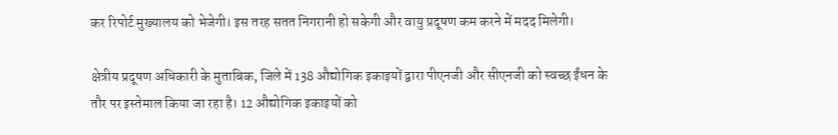कर रिपोर्ट मुख्यालय को भेजेगी। इस तरह सतत निगरानी हो सकेगी और वायु प्रदूषण कम करने में मदद मिलेगी।

क्षेत्रीय प्रदूषण अधिकारी के मुताबिक, जिले में 138 औद्योगिक इकाइयों द्वारा पीएनजी और सीएनजी को स्वच्छ ईंधन के तौर पर इस्तेमाल किया जा रहा है। 12 औद्योगिक इकाइयों को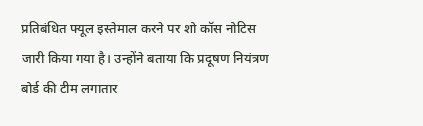प्रतिबंधित फ्यूल इस्तेमाल करने पर शो कॉस नोटिस जारी किया गया है। उन्होंने बताया कि प्रदूषण नियंत्रण बोर्ड की टीम लगातार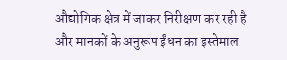औद्योगिक क्षेत्र में जाकर निरीक्षण कर रही है और मानकों के अनुरूप ईंधन का इस्तेमाल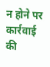न होने पर कार्रवाई की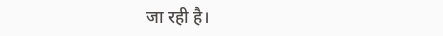जा रही है।